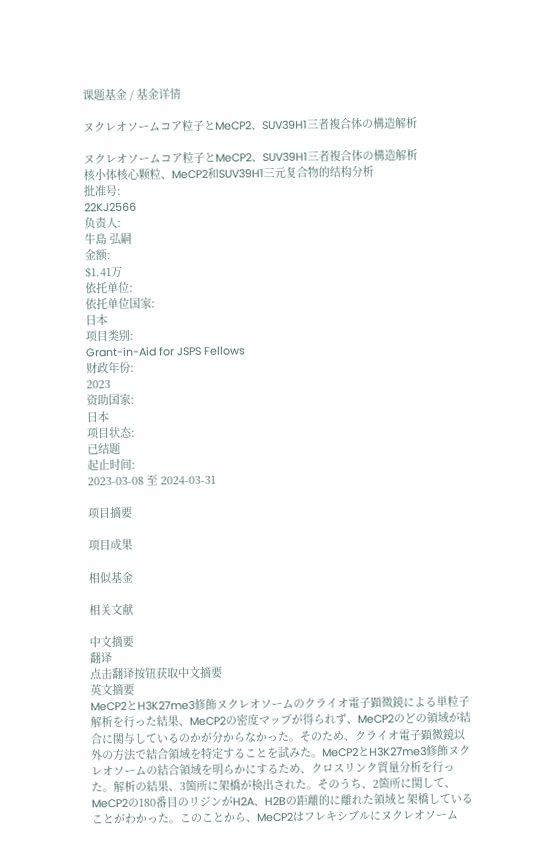课题基金 / 基金详情

ヌクレオソームコア粒子とMeCP2、SUV39H1三者複合体の構造解析

ヌクレオソームコア粒子とMeCP2、SUV39H1三者複合体の構造解析
核小体核心颗粒、MeCP2和SUV39H1三元复合物的结构分析
批准号:
22KJ2566
负责人:
牛島 弘嗣
金额:
$1.41万
依托单位:
依托单位国家:
日本
项目类别:
Grant-in-Aid for JSPS Fellows
财政年份:
2023
资助国家:
日本
项目状态:
已结题
起止时间:
2023-03-08 至 2024-03-31

项目摘要

项目成果

相似基金

相关文献

中文摘要
翻译
点击翻译按钮获取中文摘要
英文摘要
MeCP2とH3K27me3修飾ヌクレオソームのクライオ電子顕微鏡による単粒子解析を行った結果、MeCP2の密度マップが得られず、MeCP2のどの領域が結合に関与しているのかが分からなかった。そのため、クライオ電子顕微鏡以外の方法で結合領域を特定することを試みた。MeCP2とH3K27me3修飾ヌクレオソームの結合領域を明らかにするため、クロスリンク質量分析を行った。解析の結果、3箇所に架橋が検出された。そのうち、2箇所に関して、MeCP2の180番目のリジンがH2A、H2Bの距離的に離れた領域と架橋していることがわかった。このことから、MeCP2はフレキシブルにヌクレオソーム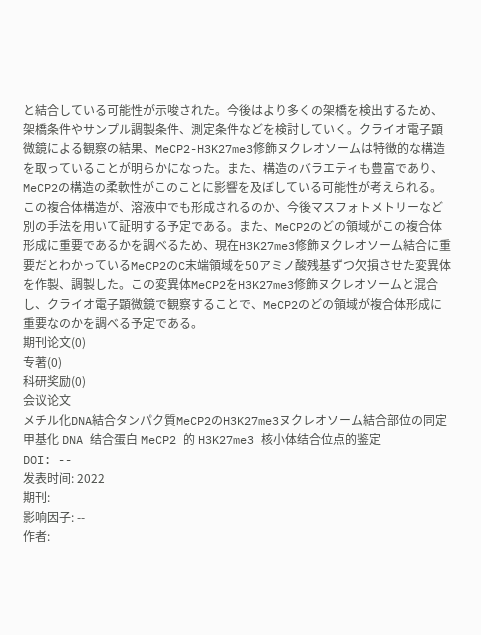と結合している可能性が示唆された。今後はより多くの架橋を検出するため、架橋条件やサンプル調製条件、測定条件などを検討していく。クライオ電子顕微鏡による観察の結果、MeCP2-H3K27me3修飾ヌクレオソームは特徴的な構造を取っていることが明らかになった。また、構造のバラエティも豊富であり、MeCP2の構造の柔軟性がこのことに影響を及ぼしている可能性が考えられる。この複合体構造が、溶液中でも形成されるのか、今後マスフォトメトリーなど別の手法を用いて証明する予定である。また、MeCP2のどの領域がこの複合体形成に重要であるかを調べるため、現在H3K27me3修飾ヌクレオソーム結合に重要だとわかっているMeCP2のC末端領域を50アミノ酸残基ずつ欠損させた変異体を作製、調製した。この変異体MeCP2をH3K27me3修飾ヌクレオソームと混合し、クライオ電子顕微鏡で観察することで、MeCP2のどの領域が複合体形成に重要なのかを調べる予定である。
期刊论文(0)
专著(0)
科研奖励(0)
会议论文
メチル化DNA結合タンパク質MeCP2のH3K27me3ヌクレオソーム結合部位の同定
甲基化 DNA 结合蛋白 MeCP2 的 H3K27me3 核小体结合位点的鉴定
DOI: --
发表时间: 2022
期刊:
影响因子: --
作者: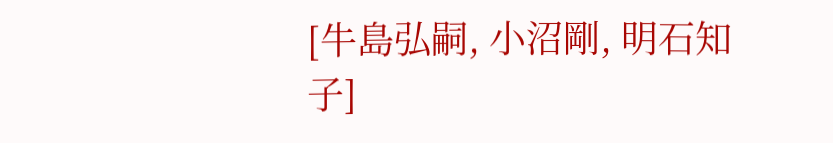[牛島弘嗣, 小沼剛, 明石知子]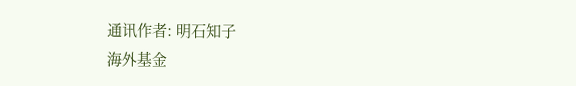通讯作者: 明石知子
海外基金